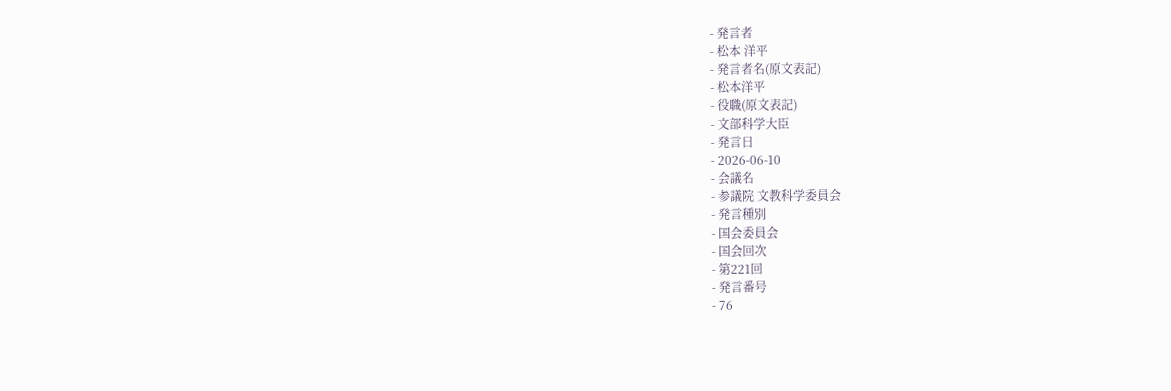- 発言者
- 松本 洋平
- 発言者名(原文表記)
- 松本洋平
- 役職(原文表記)
- 文部科学大臣
- 発言日
- 2026-06-10
- 会議名
- 参議院 文教科学委員会
- 発言種別
- 国会委員会
- 国会回次
- 第221回
- 発言番号
- 76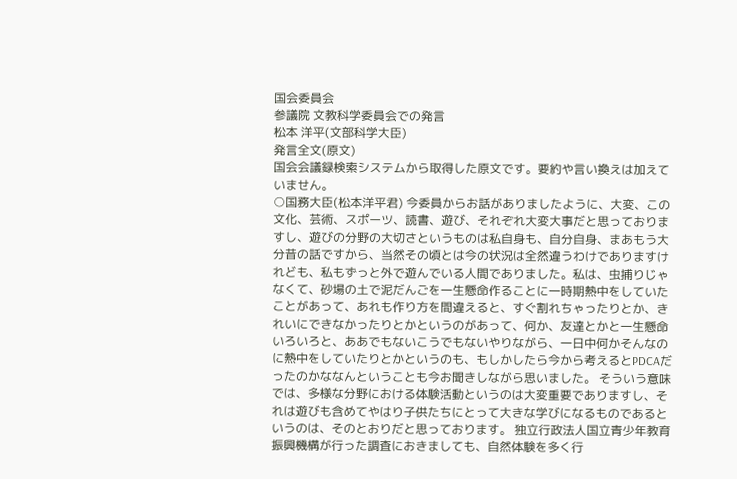国会委員会
参議院 文教科学委員会での発言
松本 洋平(文部科学大臣)
発言全文(原文)
国会会議録検索システムから取得した原文です。要約や言い換えは加えていません。
○国務大臣(松本洋平君) 今委員からお話がありましたように、大変、この文化、芸術、スポーツ、読書、遊び、それぞれ大変大事だと思っておりますし、遊びの分野の大切さというものは私自身も、自分自身、まあもう大分昔の話ですから、当然その頃とは今の状況は全然違うわけでありますけれども、私もずっと外で遊んでいる人間でありました。私は、虫捕りじゃなくて、砂場の土で泥だんごを一生懸命作ることに一時期熱中をしていたことがあって、あれも作り方を間違えると、すぐ割れちゃったりとか、きれいにできなかったりとかというのがあって、何か、友達とかと一生懸命いろいろと、ああでもないこうでもないやりながら、一日中何かそんなのに熱中をしていたりとかというのも、もしかしたら今から考えるとPDCAだったのかななんということも今お聞きしながら思いました。 そういう意味では、多様な分野における体験活動というのは大変重要でありますし、それは遊びも含めてやはり子供たちにとって大きな学びになるものであるというのは、そのとおりだと思っております。 独立行政法人国立青少年教育振興機構が行った調査におきましても、自然体験を多く行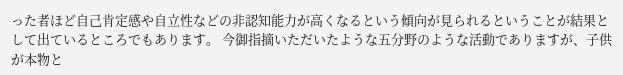った者ほど自己肯定感や自立性などの非認知能力が高くなるという傾向が見られるということが結果として出ているところでもあります。 今御指摘いただいたような五分野のような活動でありますが、子供が本物と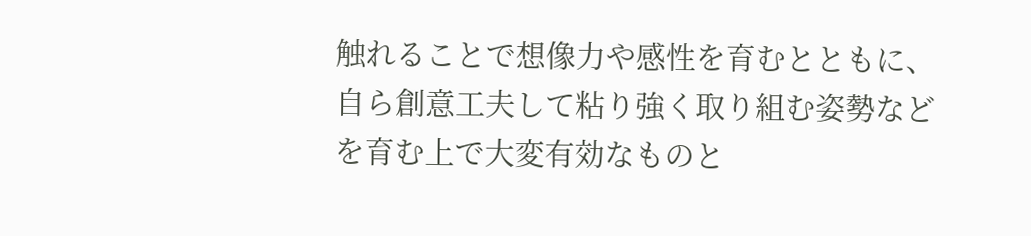触れることで想像力や感性を育むとともに、自ら創意工夫して粘り強く取り組む姿勢などを育む上で大変有効なものと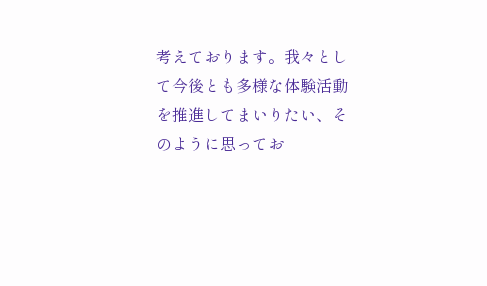考えております。我々として今後とも多様な体験活動を推進してまいりたい、そのように思ってお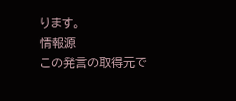ります。
情報源
この発言の取得元で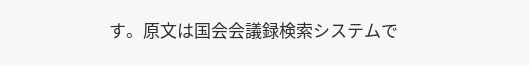す。原文は国会会議録検索システムで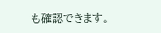も確認できます。